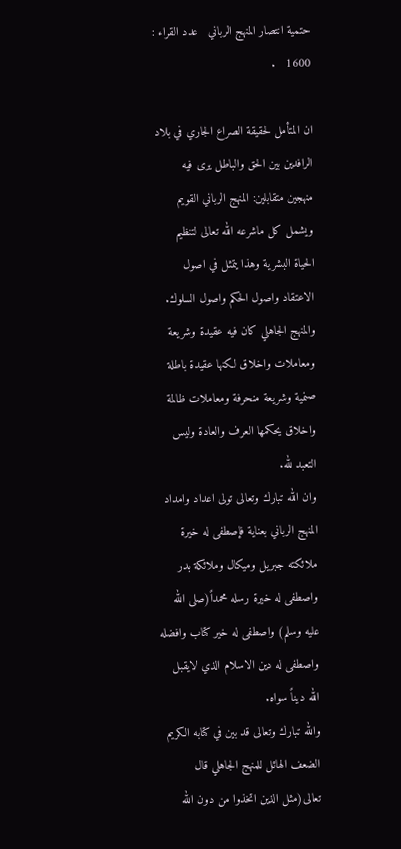حتمية انتصار المنهج الرباني   عدد القراء : 1600   .

ان المتأمل لحقيقة الصراع الجاري في بلاد الرافدين بين الحق والباطل يرى فيه منهجين متقابلين: المنهج الرباني القويم ويشمل كل ماشرعه الله تعالى لتنظيم الحياة البشرية وهذا يتمثل في اصول الاعتقاد واصول الحكم واصول السلوك. والمنهج الجاهلي كان فيه عقيدة وشريعة ومعاملات واخلاق لكنها عقيدة باطلة صنمية وشريعة منحرفة ومعاملات ظالمة واخلاق يحكمها العرف والعادة وليس التعبد لله.
وان الله تبارك وتعالى تولى اعداد وامداد المنهج الرباني بعناية فإصطفى له خيرة ملائكته جبريل وميكال وملائكة بدر واصطفى له خيرة رسله محمداً(صلى الله عليه وسلم) واصطفى له خير كتاب وافضله واصطفى له دين الاسلام الذي لايقبل الله ديناً سواه.
والله تبارك وتعالى قد بين في كتابه الكريم الضعف الهائل للمنهج الجاهلي قال تعالى(مثل الذين اتخذوا من دون الله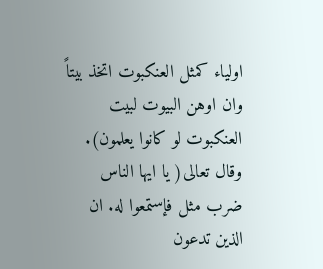اولياء كمثل العنكبوت اتخذ بيتاً وان اوهن البيوت لبيت العنكبوت لو كانوا يعلمون). وقال تعالى( يا ايها الناس ضرب مثل فإستمعوا له. ان الذين تدعون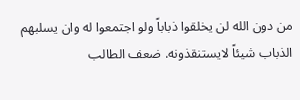من دون الله لن يخلقوا ذباباً ولو اجتمعوا له وان يسلبهم الذباب شيئاً لايستنقذونه. ضعف الطالب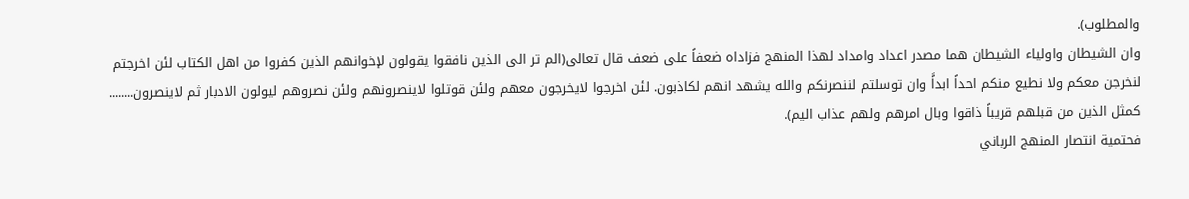والمطلوب).
وان الشيطان واولياء الشيطان هما مصدر اعداد وامداد لهذا المنهج فزاداه ضعفاً على ضعف قال تعالى(الم تر الى الذين نافقوا يقولون لإخوانهم الذين كفروا من اهل الكتاب لئن اخرجتم لنخرجن معكم ولا نطيع منكم احداً ابداًَ وان توسلتم لننصرنكم والله يشهد انهم لكاذبون. لئن اخرجوا لايخرجون معهم ولئن قوتلوا لاينصرونهم ولئن نصروهم ليولون الادبار ثم لاينصرون........ كمثل الذين من قبلهم قريباً ذاقوا وبال امرهم ولهم عذاب اليم).
فحتمية انتصار المنهج الرباني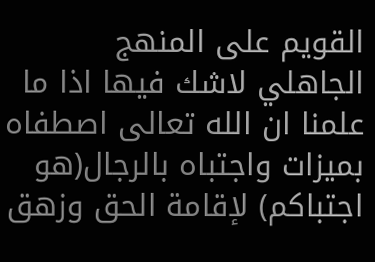القويم على المنهج الجاهلي لاشك فيها اذا ما علمنا ان الله تعالى اصطفاه بميزات واجتباه بالرجال(هو اجتباكم) لإقامة الحق وزهق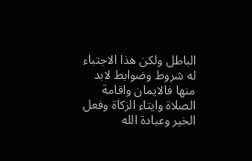الباطل ولكن هذا الاجتباء له شروط وضوابط لابد منها فالايمان واقامة الصلاة وايتاء الزكاة وفعل الخير وعبادة الله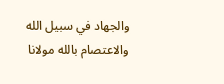والجهاد في سبيل الله والاعتصام بالله مولانا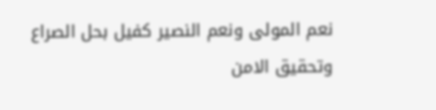نعم المولى ونعم النصير كفيل بحل الصراع وتحقيق الامن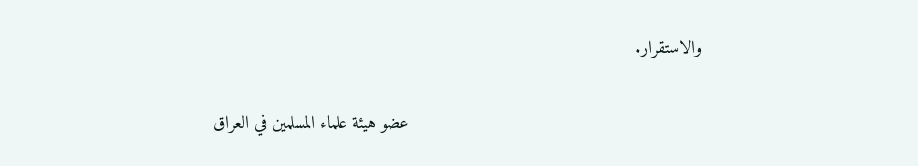والاستقرار.

                                                        عضو هيئة علماء المسلمين في العراق